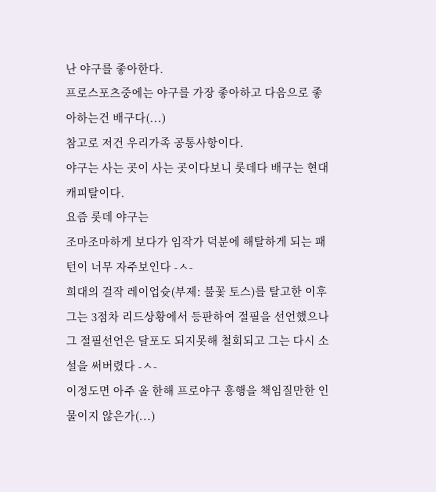난 야구를 좋아한다.
프로스포츠중에는 야구를 가장 좋아하고 다음으로 좋아하는건 배구다(...)
참고로 저건 우리가족 공통사항이다.
야구는 사는 곳이 사는 곳이다보니 롯데다 배구는 현대캐피탈이다.
요즘 롯데 야구는
조마조마하게 보다가 임작가 덕분에 해탈하게 되는 패턴이 너무 자주보인다 -ㅅ-
희대의 걸작 레이업슛(부제: 불꽃 토스)를 탈고한 이후 그는 3점차 리드상황에서 등판하여 절필을 선언했으나 그 절필선언은 달포도 되지못해 철회되고 그는 다시 소설을 써버렸다 -ㅅ-
이정도면 아주 올 한해 프로야구 흥행을 책임질만한 인물이지 않은가(...)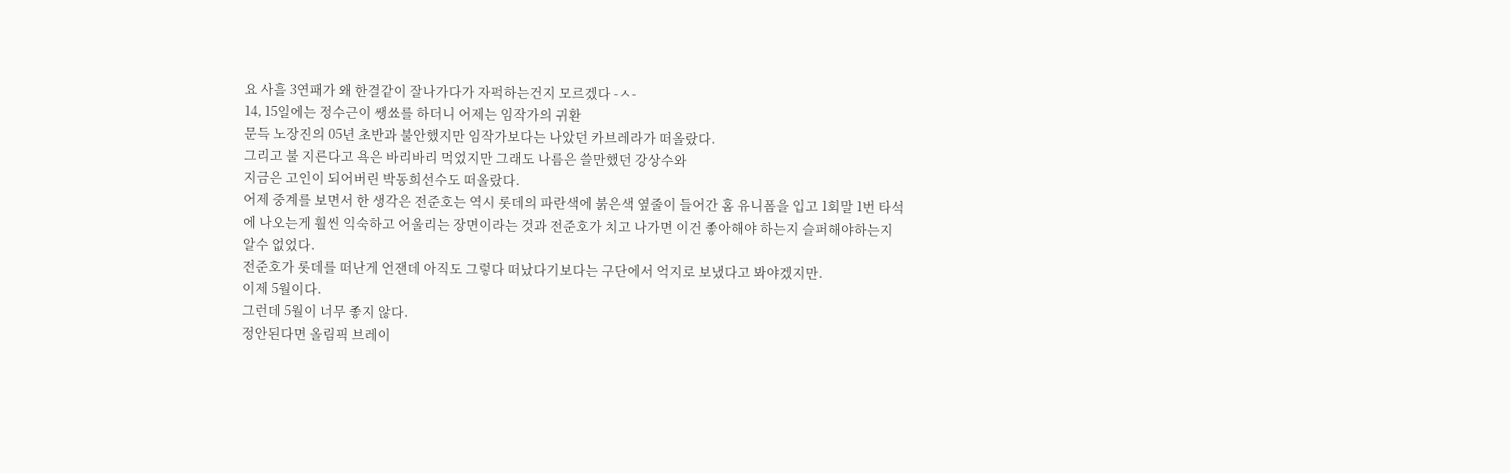요 사흘 3연패가 왜 한결같이 잘나가다가 자퍽하는건지 모르겠다 -ㅅ-
14, 15일에는 정수근이 쌩쑈를 하더니 어제는 임작가의 귀환
문득 노장진의 05년 초반과 불안했지만 임작가보다는 나았던 카브레라가 떠올랐다.
그리고 불 지른다고 욕은 바리바리 먹었지만 그래도 나름은 쓸만했던 강상수와
지금은 고인이 되어버린 박동희선수도 떠올랐다.
어제 중계를 보면서 한 생각은 전준호는 역시 롯데의 파란색에 붉은색 옆줄이 들어간 홈 유니폼을 입고 1회말 1번 타석에 나오는게 훨씬 익숙하고 어울리는 장면이라는 것과 전준호가 치고 나가면 이건 좋아해야 하는지 슬퍼해야하는지 알수 없었다.
전준호가 롯데를 떠난게 언잰데 아직도 그렇다 떠났다기보다는 구단에서 억지로 보냈다고 봐야겠지만.
이제 5월이다.
그런데 5월이 너무 좋지 않다.
정안된다면 올림픽 브레이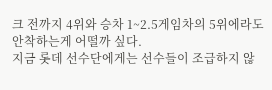크 전까지 4위와 승차 1~2.5게임차의 5위에라도 안착하는게 어떨까 싶다.
지금 롯데 선수단에게는 선수들이 조급하지 않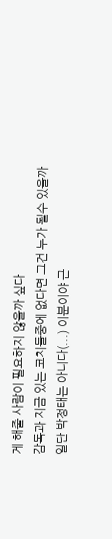게 해줄 사람이 필요하지 않을까 싶다
감독과 지금 있는 코치들중에 없다면 그건 누가 될수 있을까
일단 박정태는 아니다(...) 이분이야 근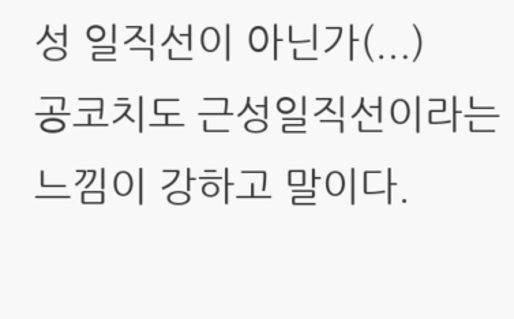성 일직선이 아닌가(...)
공코치도 근성일직선이라는 느낌이 강하고 말이다.